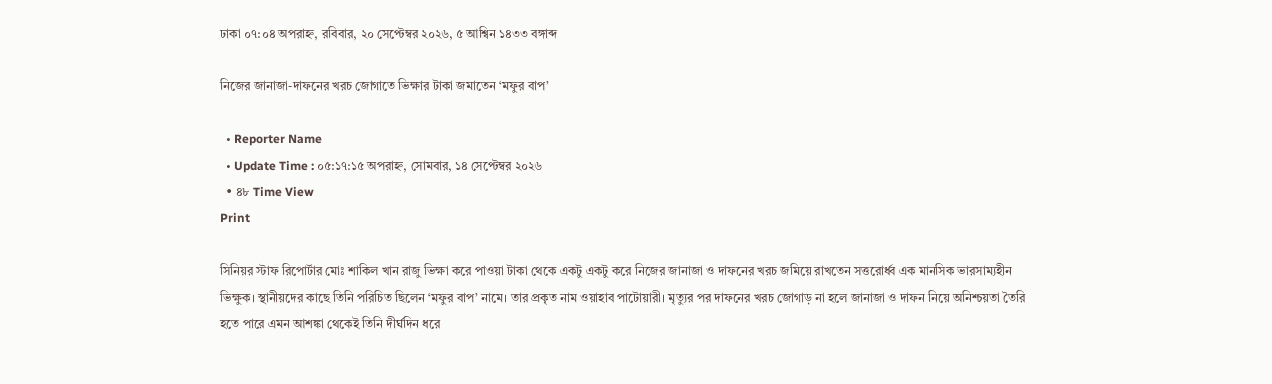ঢাকা ০৭:০৪ অপরাহ্ন, রবিবার, ২০ সেপ্টেম্বর ২০২৬, ৫ আশ্বিন ১৪৩৩ বঙ্গাব্দ

নিজের জানাজা-দাফনের খরচ জোগাতে ভিক্ষার টাকা জমাতেন ‘মফুর বাপ’

  • Reporter Name
  • Update Time : ০৫:১৭:১৫ অপরাহ্ন, সোমবার, ১৪ সেপ্টেম্বর ২০২৬
  • ৪৮ Time View
Print

সিনিয়র স্টাফ রিপোর্টার মোঃ শাকিল খান রাজু ভিক্ষা করে পাওয়া টাকা থেকে একটু একটু করে নিজের জানাজা ও দাফনের খরচ জমিয়ে রাখতেন সত্তরোর্ধ্ব এক মানসিক ভারসাম্যহীন ভিক্ষুক। স্থানীয়দের কাছে তিনি পরিচিত ছিলেন ‘মফুর বাপ’ নামে। তার প্রকৃত নাম ওয়াহাব পাটোয়ারী। মৃত্যুর পর দাফনের খরচ জোগাড় না হলে জানাজা ও দাফন নিয়ে অনিশ্চয়তা তৈরি হতে পারে এমন আশঙ্কা থেকেই তিনি দীর্ঘদিন ধরে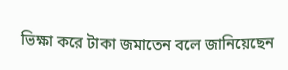ভিক্ষা করে টাকা জমাতেন বলে জানিয়েছেন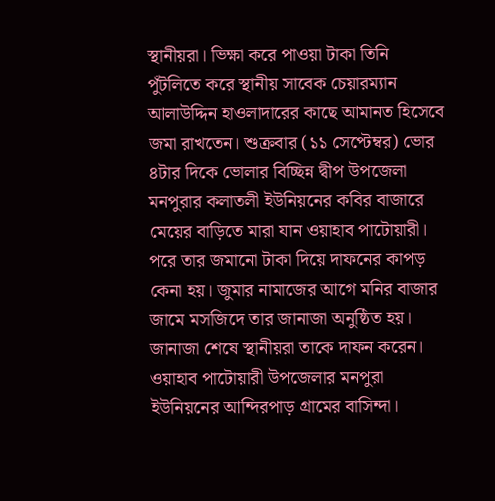স্থানীয়রা। ভিক্ষা করে পাওয়া টাকা তিনি পুঁটলিতে করে স্থানীয় সাবেক চেয়ারম্যান আলাউদ্দিন হাওলাদারের কাছে আমানত হিসেবে জমা রাখতেন। শুক্রবার (১১ সেপ্টেম্বর) ভোর ৪টার দিকে ভোলার বিচ্ছিন্ন দ্বীপ উপজেলা মনপুরার কলাতলী ইউনিয়নের কবির বাজারে মেয়ের বাড়িতে মারা যান ওয়াহাব পাটোয়ারী। পরে তার জমানো টাকা দিয়ে দাফনের কাপড় কেনা হয়। জুমার নামাজের আগে মনির বাজার জামে মসজিদে তার জানাজা অনুষ্ঠিত হয়। জানাজা শেষে স্থানীয়রা তাকে দাফন করেন। ওয়াহাব পাটোয়ারী উপজেলার মনপুরা ইউনিয়নের আন্দিরপাড় গ্রামের বাসিন্দা।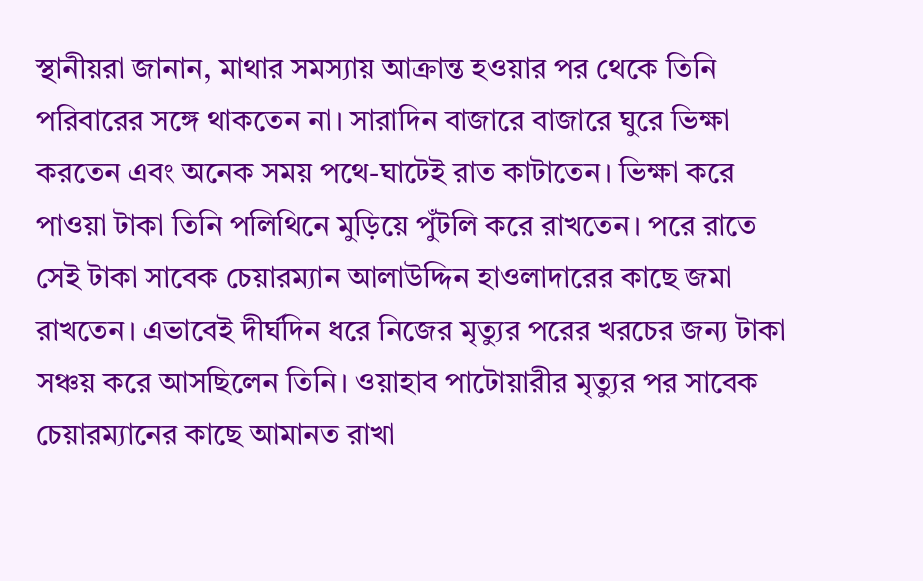স্থানীয়রা জানান, মাথার সমস্যায় আক্রান্ত হওয়ার পর থেকে তিনি পরিবারের সঙ্গে থাকতেন না। সারাদিন বাজারে বাজারে ঘুরে ভিক্ষা করতেন এবং অনেক সময় পথে-ঘাটেই রাত কাটাতেন। ভিক্ষা করে পাওয়া টাকা তিনি পলিথিনে মুড়িয়ে পুঁটলি করে রাখতেন। পরে রাতে সেই টাকা সাবেক চেয়ারম্যান আলাউদ্দিন হাওলাদারের কাছে জমা রাখতেন। এভাবেই দীর্ঘদিন ধরে নিজের মৃত্যুর পরের খরচের জন্য টাকা সঞ্চয় করে আসছিলেন তিনি। ওয়াহাব পাটোয়ারীর মৃত্যুর পর সাবেক চেয়ারম্যানের কাছে আমানত রাখা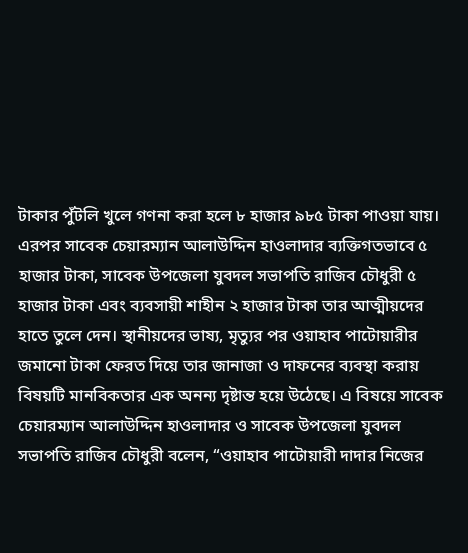টাকার পুঁটলি খুলে গণনা করা হলে ৮ হাজার ৯৮৫ টাকা পাওয়া যায়। এরপর সাবেক চেয়ারম্যান আলাউদ্দিন হাওলাদার ব্যক্তিগতভাবে ৫ হাজার টাকা, সাবেক উপজেলা যুবদল সভাপতি রাজিব চৌধুরী ৫ হাজার টাকা এবং ব্যবসায়ী শাহীন ২ হাজার টাকা তার আত্মীয়দের হাতে তুলে দেন। স্থানীয়দের ভাষ্য, মৃত্যুর পর ওয়াহাব পাটোয়ারীর জমানো টাকা ফেরত দিয়ে তার জানাজা ও দাফনের ব্যবস্থা করায় বিষয়টি মানবিকতার এক অনন্য দৃষ্টান্ত হয়ে উঠেছে। এ বিষয়ে সাবেক চেয়ারম্যান আলাউদ্দিন হাওলাদার ও সাবেক উপজেলা যুবদল সভাপতি রাজিব চৌধুরী বলেন, “ওয়াহাব পাটোয়ারী দাদার নিজের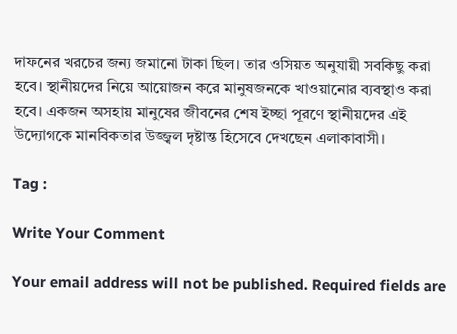দাফনের খরচের জন্য জমানো টাকা ছিল। তার ওসিয়ত অনুযায়ী সবকিছু করা হবে। স্থানীয়দের নিয়ে আয়োজন করে মানুষজনকে খাওয়ানোর ব্যবস্থাও করা হবে। একজন অসহায় মানুষের জীবনের শেষ ইচ্ছা পূরণে স্থানীয়দের এই উদ্যোগকে মানবিকতার উজ্জ্বল দৃষ্টান্ত হিসেবে দেখছেন এলাকাবাসী।

Tag :

Write Your Comment

Your email address will not be published. Required fields are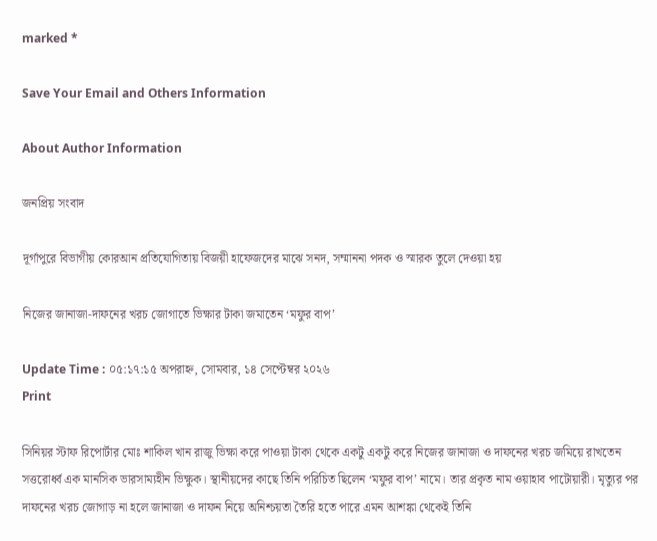marked *

Save Your Email and Others Information

About Author Information

জনপ্রিয় সংবাদ

দূর্গাপুরে বিভাগীয় কোরআন প্রতিযোগিতায় বিজয়ী হাফেজদের মাঝে সনদ, সম্মাননা পদক ও স্মারক তুলে দেওয়া হয়

নিজের জানাজা-দাফনের খরচ জোগাতে ভিক্ষার টাকা জমাতেন ‘মফুর বাপ’

Update Time : ০৫:১৭:১৫ অপরাহ্ন, সোমবার, ১৪ সেপ্টেম্বর ২০২৬
Print

সিনিয়র স্টাফ রিপোর্টার মোঃ শাকিল খান রাজু ভিক্ষা করে পাওয়া টাকা থেকে একটু একটু করে নিজের জানাজা ও দাফনের খরচ জমিয়ে রাখতেন সত্তরোর্ধ্ব এক মানসিক ভারসাম্যহীন ভিক্ষুক। স্থানীয়দের কাছে তিনি পরিচিত ছিলেন ‘মফুর বাপ’ নামে। তার প্রকৃত নাম ওয়াহাব পাটোয়ারী। মৃত্যুর পর দাফনের খরচ জোগাড় না হলে জানাজা ও দাফন নিয়ে অনিশ্চয়তা তৈরি হতে পারে এমন আশঙ্কা থেকেই তিনি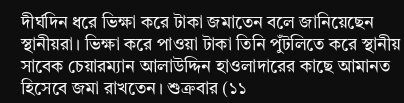দীর্ঘদিন ধরে ভিক্ষা করে টাকা জমাতেন বলে জানিয়েছেন স্থানীয়রা। ভিক্ষা করে পাওয়া টাকা তিনি পুঁটলিতে করে স্থানীয় সাবেক চেয়ারম্যান আলাউদ্দিন হাওলাদারের কাছে আমানত হিসেবে জমা রাখতেন। শুক্রবার (১১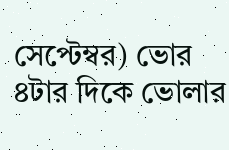সেপ্টেম্বর) ভোর ৪টার দিকে ভোলার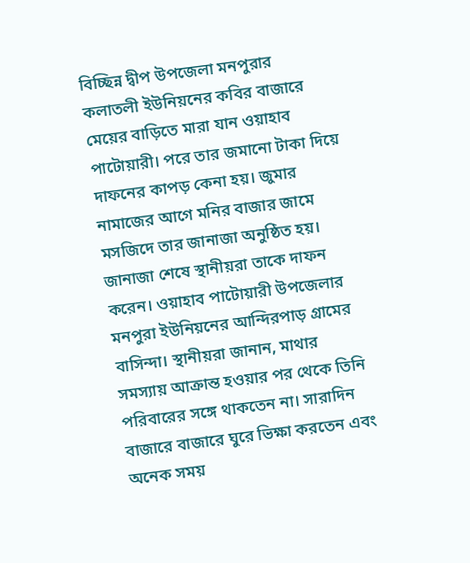বিচ্ছিন্ন দ্বীপ উপজেলা মনপুরার কলাতলী ইউনিয়নের কবির বাজারে মেয়ের বাড়িতে মারা যান ওয়াহাব পাটোয়ারী। পরে তার জমানো টাকা দিয়ে দাফনের কাপড় কেনা হয়। জুমার নামাজের আগে মনির বাজার জামে মসজিদে তার জানাজা অনুষ্ঠিত হয়। জানাজা শেষে স্থানীয়রা তাকে দাফন করেন। ওয়াহাব পাটোয়ারী উপজেলার মনপুরা ইউনিয়নের আন্দিরপাড় গ্রামের বাসিন্দা। স্থানীয়রা জানান, মাথার সমস্যায় আক্রান্ত হওয়ার পর থেকে তিনি পরিবারের সঙ্গে থাকতেন না। সারাদিন বাজারে বাজারে ঘুরে ভিক্ষা করতেন এবং অনেক সময়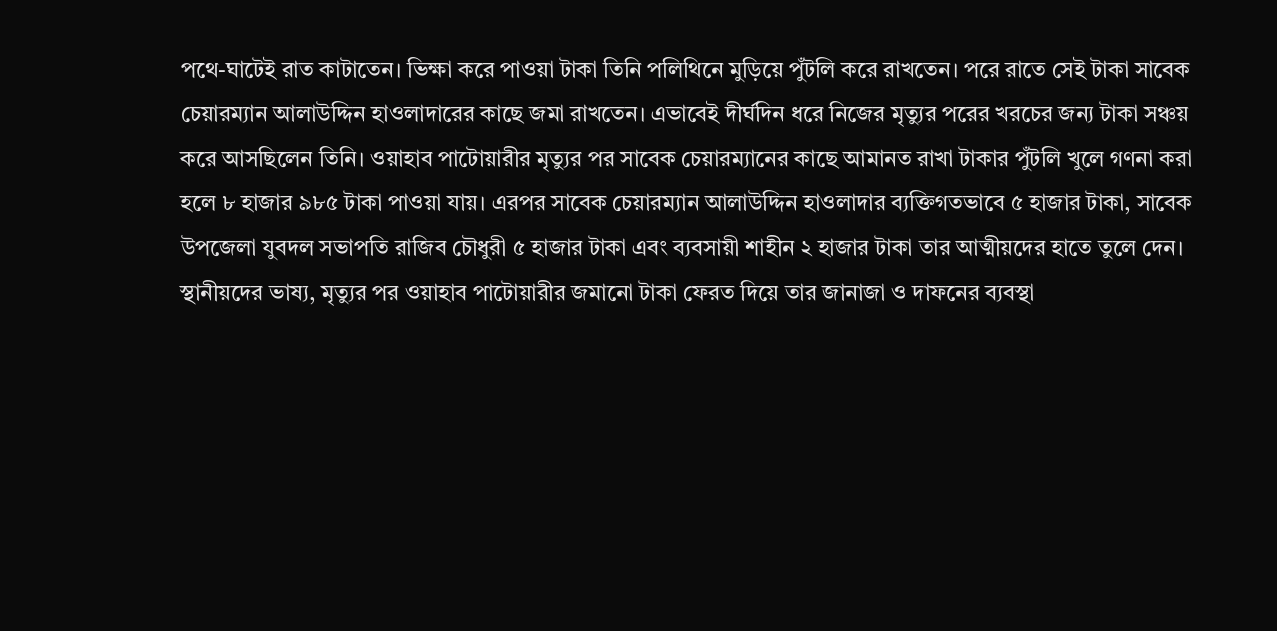পথে-ঘাটেই রাত কাটাতেন। ভিক্ষা করে পাওয়া টাকা তিনি পলিথিনে মুড়িয়ে পুঁটলি করে রাখতেন। পরে রাতে সেই টাকা সাবেক চেয়ারম্যান আলাউদ্দিন হাওলাদারের কাছে জমা রাখতেন। এভাবেই দীর্ঘদিন ধরে নিজের মৃত্যুর পরের খরচের জন্য টাকা সঞ্চয় করে আসছিলেন তিনি। ওয়াহাব পাটোয়ারীর মৃত্যুর পর সাবেক চেয়ারম্যানের কাছে আমানত রাখা টাকার পুঁটলি খুলে গণনা করা হলে ৮ হাজার ৯৮৫ টাকা পাওয়া যায়। এরপর সাবেক চেয়ারম্যান আলাউদ্দিন হাওলাদার ব্যক্তিগতভাবে ৫ হাজার টাকা, সাবেক উপজেলা যুবদল সভাপতি রাজিব চৌধুরী ৫ হাজার টাকা এবং ব্যবসায়ী শাহীন ২ হাজার টাকা তার আত্মীয়দের হাতে তুলে দেন। স্থানীয়দের ভাষ্য, মৃত্যুর পর ওয়াহাব পাটোয়ারীর জমানো টাকা ফেরত দিয়ে তার জানাজা ও দাফনের ব্যবস্থা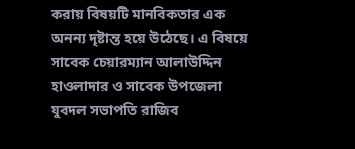করায় বিষয়টি মানবিকতার এক অনন্য দৃষ্টান্ত হয়ে উঠেছে। এ বিষয়ে সাবেক চেয়ারম্যান আলাউদ্দিন হাওলাদার ও সাবেক উপজেলা যুবদল সভাপতি রাজিব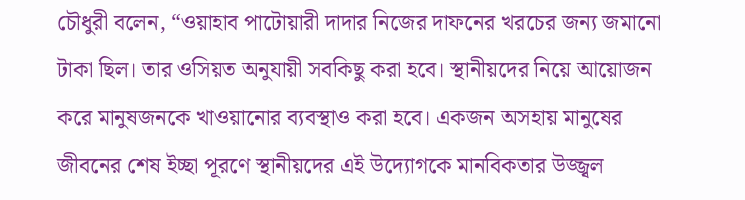চৌধুরী বলেন, “ওয়াহাব পাটোয়ারী দাদার নিজের দাফনের খরচের জন্য জমানো টাকা ছিল। তার ওসিয়ত অনুযায়ী সবকিছু করা হবে। স্থানীয়দের নিয়ে আয়োজন করে মানুষজনকে খাওয়ানোর ব্যবস্থাও করা হবে। একজন অসহায় মানুষের জীবনের শেষ ইচ্ছা পূরণে স্থানীয়দের এই উদ্যোগকে মানবিকতার উজ্জ্বল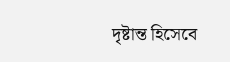দৃষ্টান্ত হিসেবে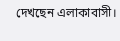দেখছেন এলাকাবাসী।